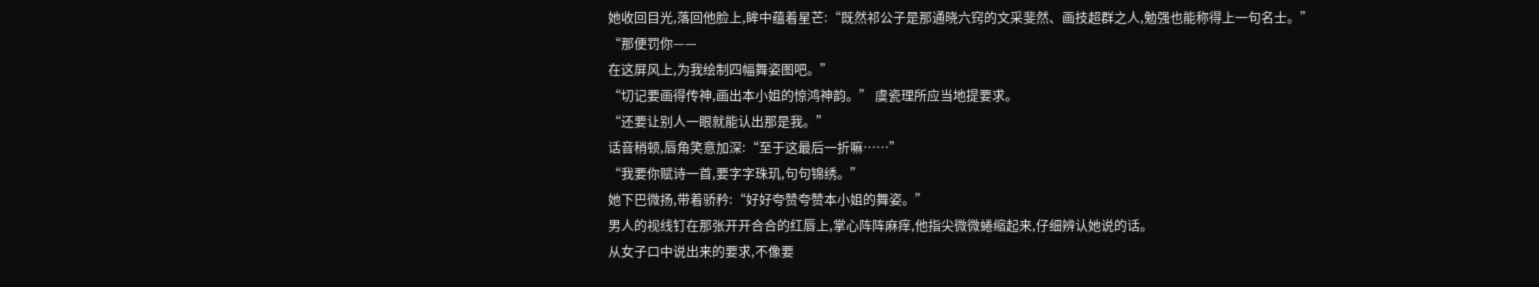她收回目光,落回他脸上,眸中蕴着星芒:“既然祁公子是那通晓六窍的文采斐然、画技超群之人,勉强也能称得上一句名士。”
“那便罚你——
在这屏风上,为我绘制四幅舞姿图吧。”
“切记要画得传神,画出本小姐的惊鸿神韵。” 虞瓷理所应当地提要求。
“还要让别人一眼就能认出那是我。”
话音稍顿,唇角笑意加深:“至于这最后一折嘛……”
“我要你赋诗一首,要字字珠玑,句句锦绣。”
她下巴微扬,带着骄矜:“好好夸赞夸赞本小姐的舞姿。”
男人的视线钉在那张开开合合的红唇上,掌心阵阵麻痒,他指尖微微蜷缩起来,仔细辨认她说的话。
从女子口中说出来的要求,不像要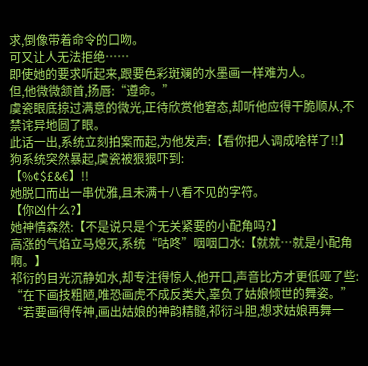求,倒像带着命令的口吻。
可又让人无法拒绝……
即使她的要求听起来,跟要色彩斑斓的水墨画一样难为人。
但,他微微颔首,扬唇:“遵命。”
虞瓷眼底掠过满意的微光,正待欣赏他窘态,却听他应得干脆顺从,不禁诧异地圆了眼。
此话一出,系统立刻拍案而起,为他发声:【看你把人调成啥样了!!】
狗系统突然暴起,虞瓷被狠狠吓到:
【%¢$£&€】!!
她脱口而出一串优雅,且未满十八看不见的字符。
【你凶什么?】
她神情森然:【不是说只是个无关紧要的小配角吗?】
高涨的气焰立马熄灭,系统“咕咚”咽咽口水:【就就…就是小配角啊。】
祁衍的目光沉静如水,却专注得惊人,他开口,声音比方才更低哑了些:
“在下画技粗陋,唯恐画虎不成反类犬,辜负了姑娘倾世的舞姿。”
“若要画得传神,画出姑娘的神韵精髓,祁衍斗胆,想求姑娘再舞一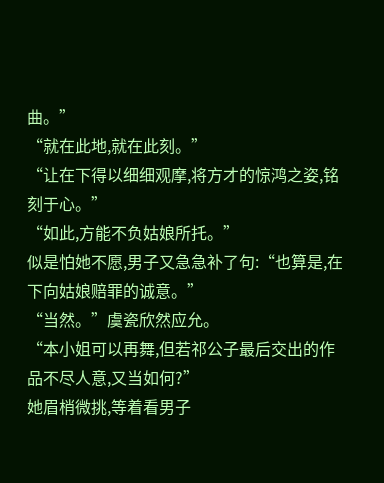曲。”
“就在此地,就在此刻。”
“让在下得以细细观摩,将方才的惊鸿之姿,铭刻于心。”
“如此,方能不负姑娘所托。”
似是怕她不愿,男子又急急补了句:“也算是,在下向姑娘赔罪的诚意。”
“当然。”虞瓷欣然应允。
“本小姐可以再舞,但若祁公子最后交出的作品不尽人意,又当如何?”
她眉梢微挑,等着看男子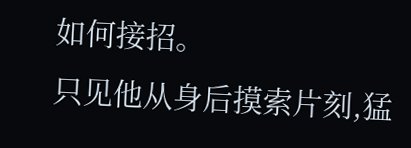如何接招。
只见他从身后摸索片刻,猛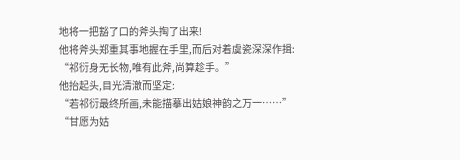地将一把豁了口的斧头掏了出来!
他将斧头郑重其事地握在手里,而后对着虞瓷深深作揖:
“祁衍身无长物,唯有此斧,尚算趁手。”
他抬起头,目光清澈而坚定:
“若祁衍最终所画,未能描摹出姑娘神韵之万一……”
“甘愿为姑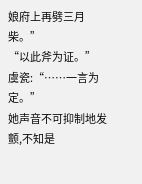娘府上再劈三月柴。”
“以此斧为证。”
虞瓷:“……一言为定。”
她声音不可抑制地发颤,不知是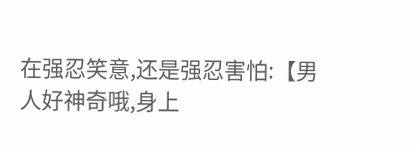在强忍笑意,还是强忍害怕:【男人好神奇哦,身上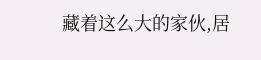藏着这么大的家伙,居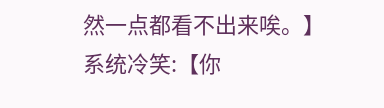然一点都看不出来唉。】
系统冷笑:【你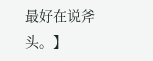最好在说斧头。】